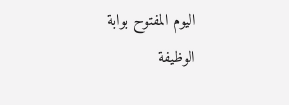اليوم المفتوح بوابة الوظيفة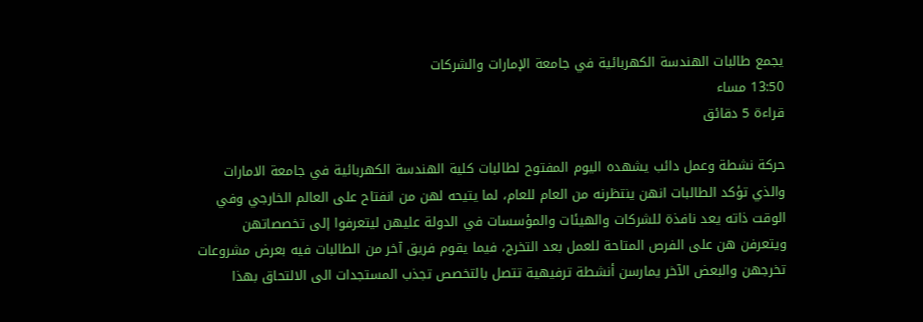يجمع طالبات الهندسة الكهربائية في جامعة الإمارات والشركات
13:50 مساء
قراءة 5 دقائق

حركة نشطة وعمل دائب يشهده اليوم المفتوح لطالبات كلية الهندسة الكهربائية في جامعة الامارات والذي تؤكد الطالبات انهن ينتظرنه من العام للعام، لما يتيحه لهن من انفتاح على العالم الخارجي وفي الوقت ذاته يعد نافذة للشركات والهيئات والمؤسسات في الدولة عليهن ليتعرفوا إلى تخصصاتهن ويتعرفن هن على الفرص المتاحة للعمل بعد التخرج، فيما يقوم فريق آخر من الطالبات فيه بعرض مشروعات تخرجهن والبعض الآخر يمارسن أنشطة ترفيهية تتصل بالتخصص تجذب المستجدات الى الالتحاق بهذا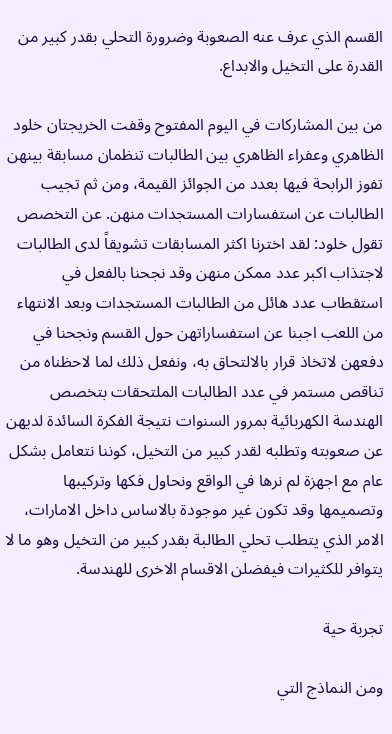القسم الذي عرف عنه الصعوبة وضرورة التحلي بقدر كبير من القدرة على التخيل والابداع.

من بين المشاركات في اليوم المفتوح وقفت الخريجتان خلود الظاهري وعفراء الظاهري بين الطالبات تنظمان مسابقة بينهن تفوز الرابحة فيها بعدد من الجوائز القيمة، ومن ثم تجيب الطالبات عن استفسارات المستجدات منهن. عن التخصص تقول خلود: لقد اخترنا اكثر المسابقات تشويقاً لدى الطالبات لاجتذاب اكبر عدد ممكن منهن وقد نجحنا بالفعل في استقطاب عدد هائل من الطالبات المستجدات وبعد الانتهاء من اللعب اجبنا عن استفساراتهن حول القسم ونجحنا في دفعهن لاتخاذ قرار بالالتحاق به، ونفعل ذلك لما لاحظناه من تناقص مستمر في عدد الطالبات الملتحقات بتخصص الهندسة الكهربائية بمرور السنوات نتيجة الفكرة السائدة لديهن عن صعوبته وتطلبه لقدر كبير من التخيل، كوننا نتعامل بشكل عام مع اجهزة لم نرها في الواقع ونحاول فكها وتركيبها وتصميمها وقد تكون غير موجودة بالاساس داخل الامارات، الامر الذي يتطلب تحلي الطالبة بقدر كبير من التخيل وهو ما لا يتوافر للكثيرات فيفضلن الاقسام الاخرى للهندسة.

تجربة حية

ومن النماذج التي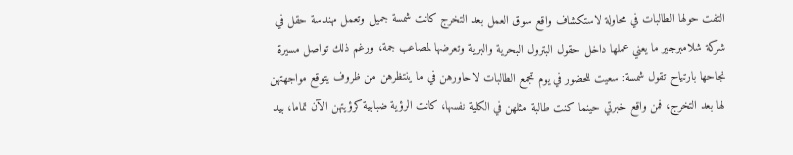التفت حولها الطالبات في محاولة لاستكشاف واقع سوق العمل بعد التخرج كانت شمسة جميل وتعمل مهندسة حقل في شركة شلامبرجير ما يعني عملها داخل حقول البترول البحرية والبرية وتعرضها لمصاعب جمة، ورغم ذلك تواصل مسيرة نجاحها بارتياح تقول شمسة: سعيت للحضور في يوم تجمع الطالبات لاحاورهن في ما ينتظرهن من ظروف يتوقع مواجهتهن لها بعد التخرج، فمن واقع خبرتي حينما كنت طالبة مثلهن في الكلية نفسها، كانت الرؤية ضبابية كرؤيتهن الآن تماما، بيد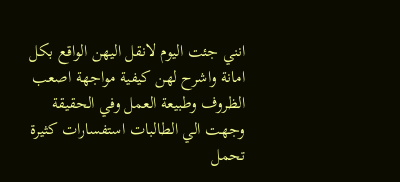انني جئت اليوم لانقل اليهن الواقع بكل امانة واشرح لهن كيفية مواجهة اصعب الظروف وطبيعة العمل وفي الحقيقة وجهت الي الطالبات استفسارات كثيرة تحمل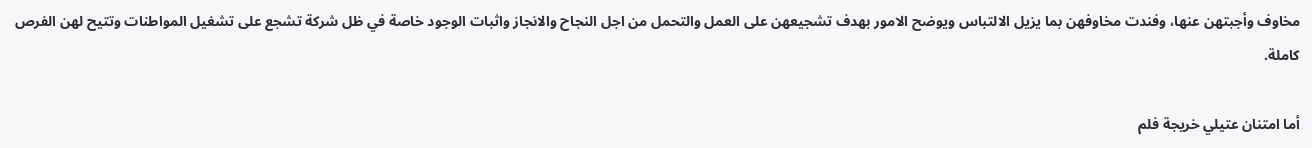مخاوف وأجبتهن عنها، وفندت مخاوفهن بما يزيل الالتباس ويوضح الامور بهدف تشجيعهن على العمل والتحمل من اجل النجاح والانجاز واثبات الوجود خاصة في ظل شركة تشجع على تشغيل المواطنات وتتيح لهن الفرص كاملة.

أما امتنان عتيلي خريجة فلم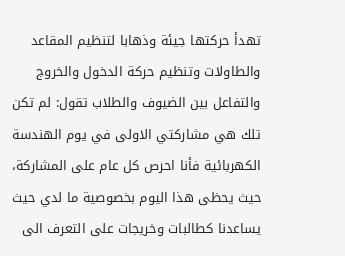تهدأ حركتها جيئة وذهابا لتنظيم المقاعد والطاولات وتنظيم حركة الدخول والخروج والتفاعل بين الضيوف والطلاب تقول: لم تكن تلك هي مشاركتي الاولى في يوم الهندسة الكهربائية فأنا احرص كل عام على المشاركة، حيث يحظى هذا اليوم بخصوصية ما لدي حيث يساعدنا كطالبات وخريجات على التعرف الى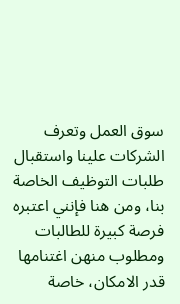سوق العمل وتعرف الشركات علينا واستقبال طلبات التوظيف الخاصة بنا، ومن هنا فإنني اعتبره فرصة كبيرة للطالبات ومطلوب منهن اغتنامها قدر الامكان، خاصة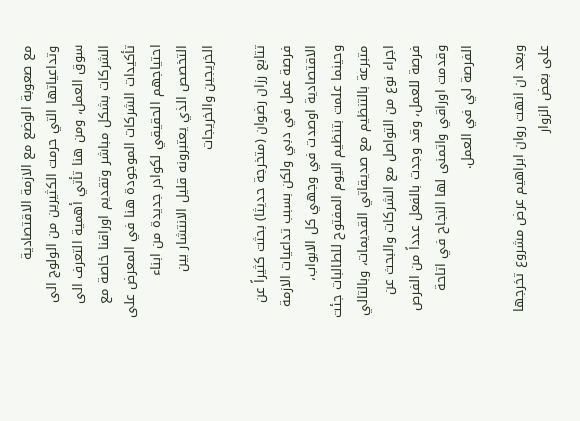مع صعوبة الوضع مع الازمة الاقتصادية وتداعياتها التي حرمت الكثيرين من الولوج الى سوق العمل، ومن هنا تأتي أهمية التعرف الى الشركات بشكل مباشر وتقديم اوراقنا خاصة مع تأكيدات الشركات الموجودة هنا في المعرض على احتياجهم الحقيقي لكوادر جديدة من ابناء التخصص الذي يعتبرونه قليل الانتشار بين الخريجين والخريجات

تتابع رزان رضوان (متخرجة حديثا) بحثت كثيراً عن فرصة عمل في دبي ولكن بسبب تداعيات الازمة الاقتصادية اوصدت في وجهي كل الابواب، وحينما علمت بتنظيم اليوم المفتوح للطالبات جئت متبرعة بالتنظيم مع صديقاتي القديمات، وبالتالي اجراء نوع من التواصل مع الشركات والبحث عن فرصة للعمل، وقد وجدت بالفعل عدداً من الفرص وقدمت اوراقي واتمنى لها النجاح في اتاحة الفرصة لي في العمل.

وبعد ان انهت روان ابراهيم عرض مشروع تخرجها على بعض الزوار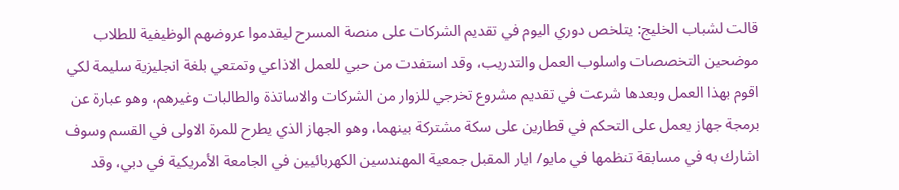قالت لشباب الخليج: يتلخص دوري اليوم في تقديم الشركات على منصة المسرح ليقدموا عروضهم الوظيفية للطلاب موضحين التخصصات واسلوب العمل والتدريب، وقد استفدت من حبي للعمل الاذاعي وتمتعي بلغة انجليزية سليمة لكي اقوم بهذا العمل وبعدها شرعت في تقديم مشروع تخرجي للزوار من الشركات والاساتذة والطالبات وغيرهم، وهو عبارة عن برمجة جهاز يعمل على التحكم في قطارين على سكة مشتركة بينهما، وهو الجهاز الذي يطرح للمرة الاولى في القسم وسوف اشارك به في مسابقة تنظمها في مايو/ ايار المقبل جمعية المهندسين الكهربائيين في الجامعة الأمريكية في دبي، وقد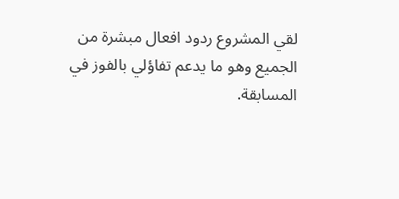لقي المشروع ردود افعال مبشرة من الجميع وهو ما يدعم تفاؤلي بالفوز في المسابقة.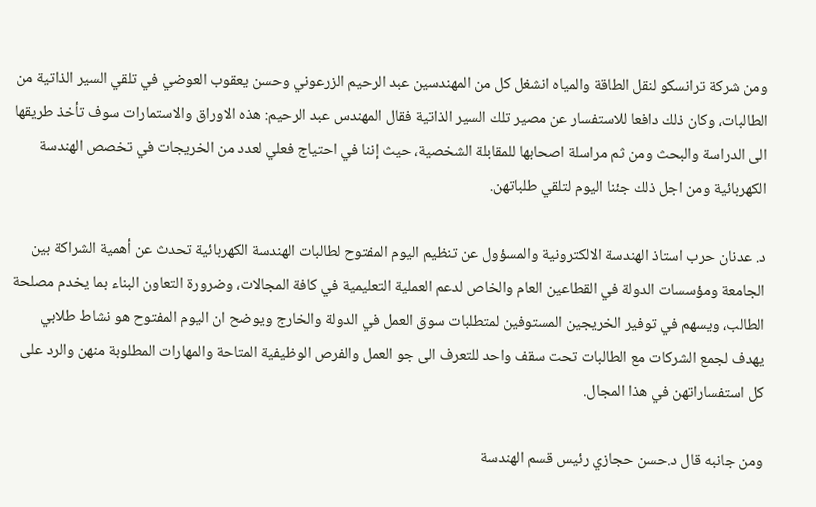ومن شركة ترانسكو لنقل الطاقة والمياه انشغل كل من المهندسين عبد الرحيم الزرعوني وحسن يعقوب العوضي في تلقي السير الذاتية من الطالبات، وكان ذلك دافعا للاستفسار عن مصير تلك السير الذاتية فقال المهندس عبد الرحيم: هذه الاوراق والاستمارات سوف تأخذ طريقها الى الدراسة والبحث ومن ثم مراسلة اصحابها للمقابلة الشخصية، حيث إننا في احتياج فعلي لعدد من الخريجات في تخصص الهندسة الكهربائية ومن اجل ذلك جئنا اليوم لتلقي طلباتهن.

د. عدنان حرب استاذ الهندسة الالكترونية والمسؤول عن تنظيم اليوم المفتوح لطالبات الهندسة الكهربائية تحدث عن أهمية الشراكة بين الجامعة ومؤسسات الدولة في القطاعين العام والخاص لدعم العملية التعليمية في كافة المجالات، وضرورة التعاون البناء بما يخدم مصلحة الطالب، ويسهم في توفير الخريجين المستوفين لمتطلبات سوق العمل في الدولة والخارج ويوضح ان اليوم المفتوح هو نشاط طلابي يهدف لجمع الشركات مع الطالبات تحت سقف واحد للتعرف الى جو العمل والفرص الوظيفية المتاحة والمهارات المطلوبة منهن والرد على كل استفساراتهن في هذا المجال.

ومن جانبه قال د.حسن حجازي رئيس قسم الهندسة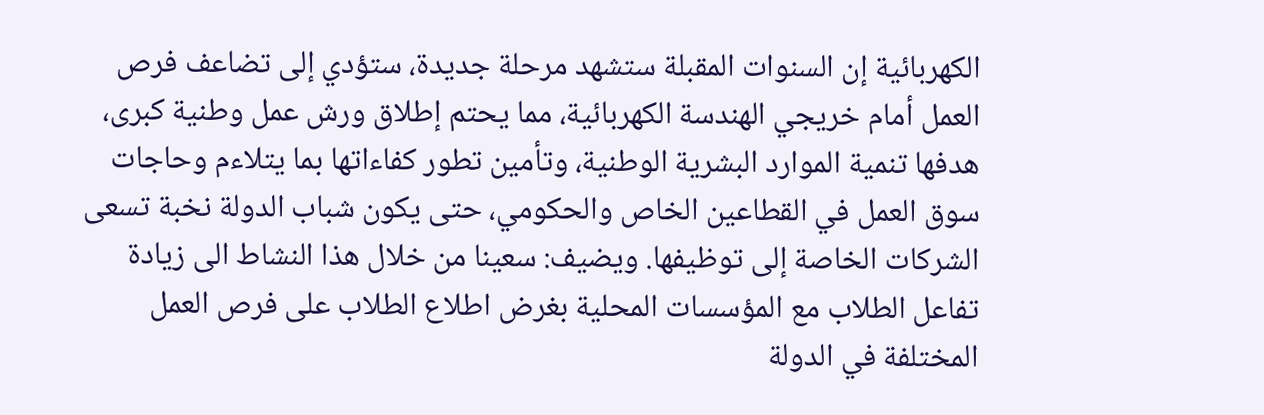الكهربائية إن السنوات المقبلة ستشهد مرحلة جديدة، ستؤدي إلى تضاعف فرص العمل أمام خريجي الهندسة الكهربائية، مما يحتم إطلاق ورش عمل وطنية كبرى، هدفها تنمية الموارد البشرية الوطنية، وتأمين تطور كفاءاتها بما يتلاءم وحاجات سوق العمل في القطاعين الخاص والحكومي، حتى يكون شباب الدولة نخبة تسعى الشركات الخاصة إلى توظيفها. ويضيف: سعينا من خلال هذا النشاط الى زيادة تفاعل الطلاب مع المؤسسات المحلية بغرض اطلاع الطلاب على فرص العمل المختلفة في الدولة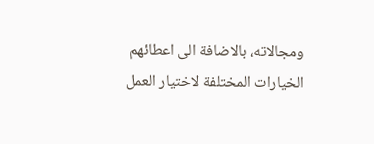ومجالاته، بالاضافة الى اعطائهم الخيارات المختلفة لاختيار العمل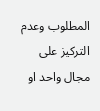المطلوب وعدم التركيز على مجال واحد او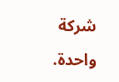شركة واحدة.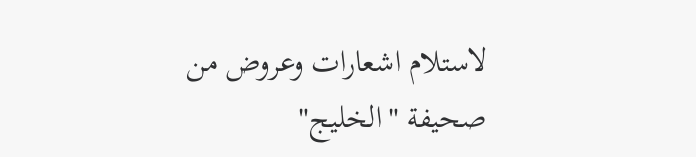لاستلام اشعارات وعروض من صحيفة "الخليج"